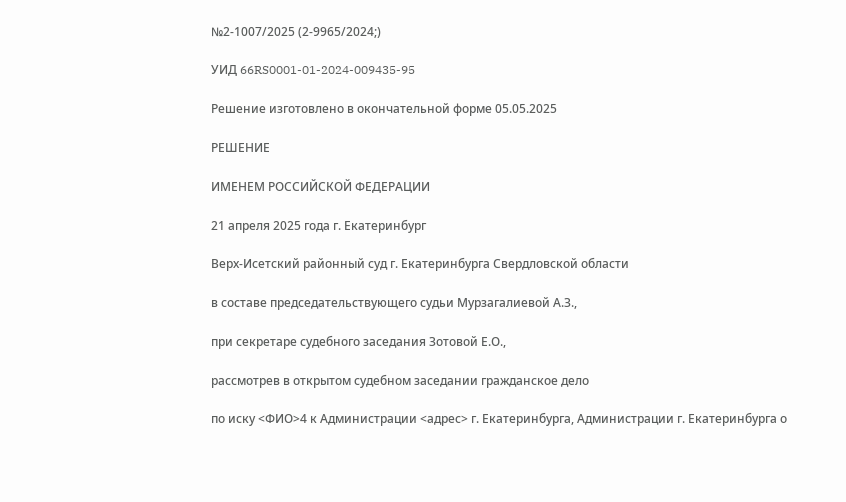№2-1007/2025 (2-9965/2024;)

УИД 66RS0001-01-2024-009435-95

Решение изготовлено в окончательной форме 05.05.2025

РЕШЕНИЕ

ИМЕНЕМ РОССИЙСКОЙ ФЕДЕРАЦИИ

21 апреля 2025 года г. Екатеринбург

Верх-Исетский районный суд г. Екатеринбурга Свердловской области

в составе председательствующего судьи Мурзагалиевой А.З.,

при секретаре судебного заседания Зотовой Е.О.,

рассмотрев в открытом судебном заседании гражданское дело

по иску <ФИО>4 к Администрации <адрес> г. Екатеринбурга, Администрации г. Екатеринбурга о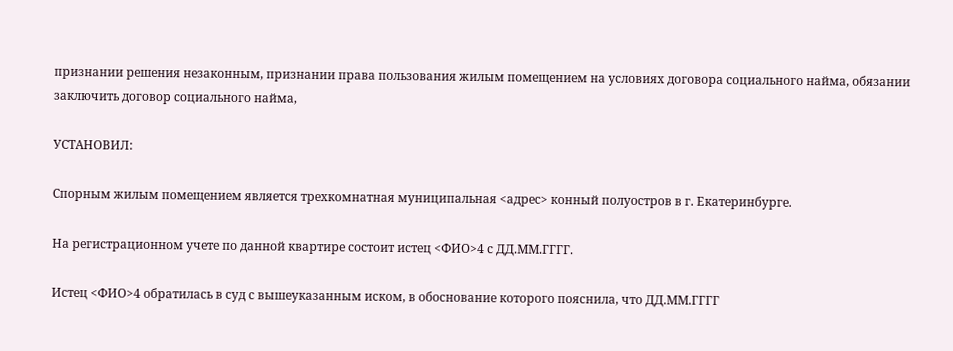признании решения незаконным, признании права пользования жилым помещением на условиях договора социального найма, обязании заключить договор социального найма,

УСТАНОВИЛ:

Спорным жилым помещением является трехкомнатная муниципальная <адрес> конный полуостров в г. Екатеринбурге.

На регистрационном учете по данной квартире состоит истец <ФИО>4 с ДД.ММ.ГГГГ.

Истец <ФИО>4 обратилась в суд с вышеуказанным иском, в обоснование которого пояснила, что ДД.ММ.ГГГГ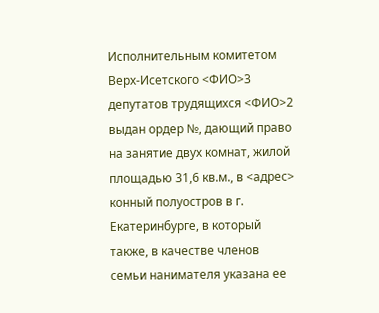Исполнительным комитетом Верх-Исетского <ФИО>3 депутатов трудящихся <ФИО>2 выдан ордер №, дающий право на занятие двух комнат, жилой площадью 31,6 кв.м., в <адрес> конный полуостров в г. Екатеринбурге, в который также, в качестве членов семьи нанимателя указана ее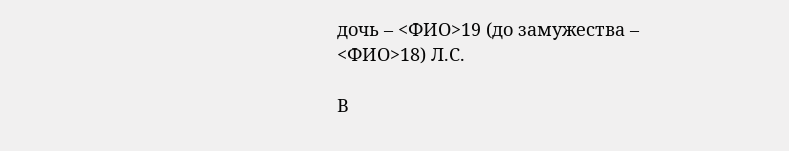дочь – <ФИО>19 (до замужества – <ФИО>18) Л.С.

В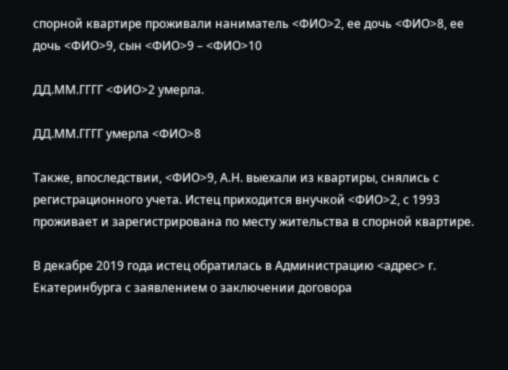спорной квартире проживали наниматель <ФИО>2, ее дочь <ФИО>8, ее дочь <ФИО>9, сын <ФИО>9 – <ФИО>10

ДД.ММ.ГГГГ <ФИО>2 умерла.

ДД.ММ.ГГГГ умерла <ФИО>8

Также, впоследствии, <ФИО>9, А.Н. выехали из квартиры, снялись с регистрационного учета. Истец приходится внучкой <ФИО>2, с 1993 проживает и зарегистрирована по месту жительства в спорной квартире.

В декабре 2019 года истец обратилась в Администрацию <адрес> г. Екатеринбурга с заявлением о заключении договора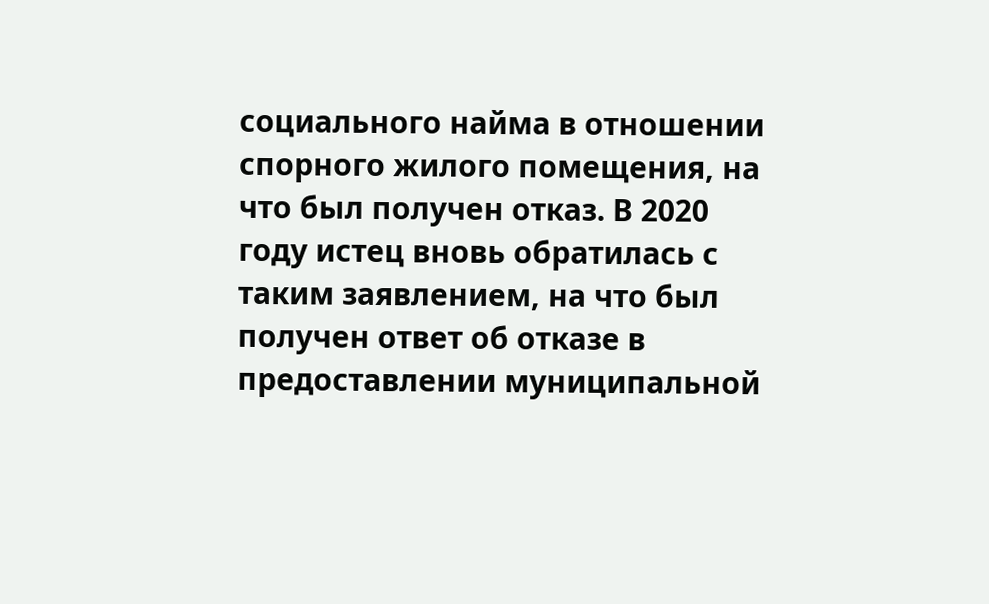социального найма в отношении спорного жилого помещения, на что был получен отказ. В 2020 году истец вновь обратилась с таким заявлением, на что был получен ответ об отказе в предоставлении муниципальной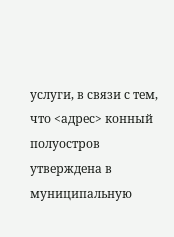услуги, в связи с тем, что <адрес> конный полуостров утверждена в муниципальную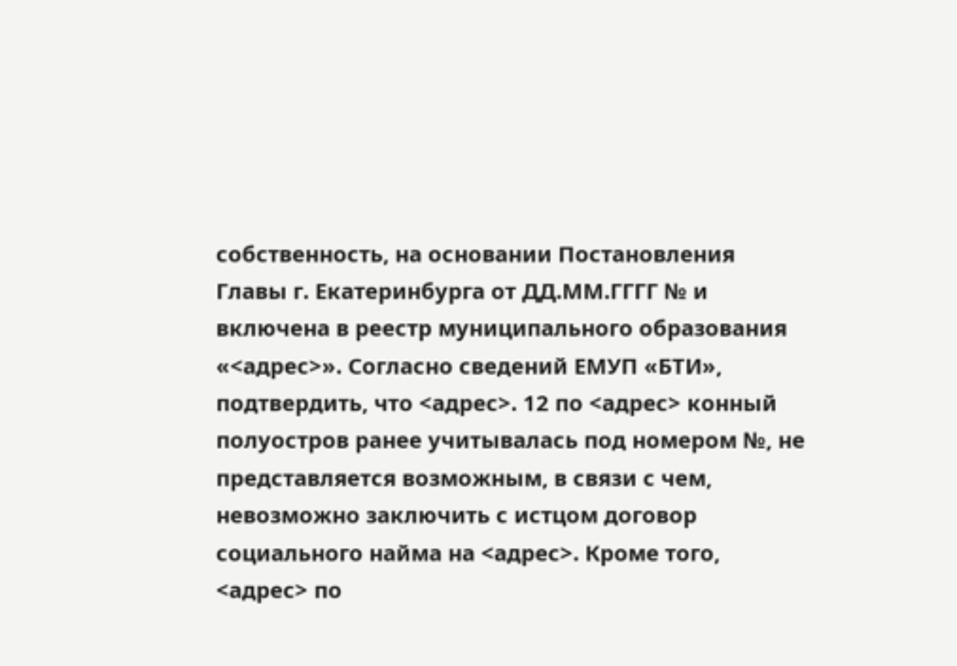собственность, на основании Постановления Главы г. Екатеринбурга от ДД.ММ.ГГГГ № и включена в реестр муниципального образования «<адрес>». Согласно сведений ЕМУП «БТИ», подтвердить, что <адрес>. 12 по <адрес> конный полуостров ранее учитывалась под номером №, не представляется возможным, в связи с чем, невозможно заключить с истцом договор социального найма на <адрес>. Кроме того, <адрес> по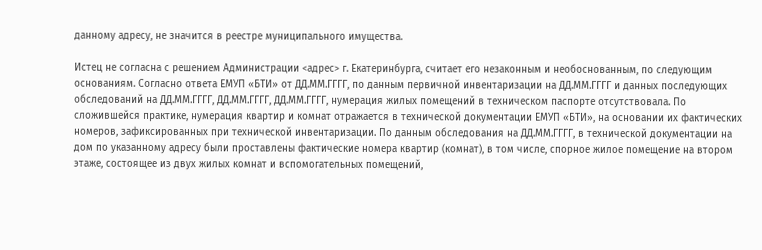данному адресу, не значится в реестре муниципального имущества.

Истец не согласна с решением Администрации <адрес> г. Екатеринбурга, считает его незаконным и необоснованным, по следующим основаниям. Согласно ответа ЕМУП «БТИ» от ДД.ММ.ГГГГ, по данным первичной инвентаризации на ДД.ММ.ГГГГ и данных последующих обследований на ДД.ММ.ГГГГ, ДД.ММ.ГГГГ, ДД.ММ.ГГГГ, нумерация жилых помещений в техническом паспорте отсутствовала. По сложившейся практике, нумерация квартир и комнат отражается в технической документации ЕМУП «БТИ», на основании их фактических номеров, зафиксированных при технической инвентаризации. По данным обследования на ДД.ММ.ГГГГ, в технической документации на дом по указанному адресу были проставлены фактические номера квартир (комнат), в том числе, спорное жилое помещение на втором этаже, состоящее из двух жилых комнат и вспомогательных помещений,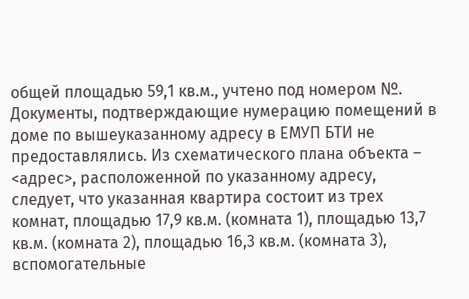общей площадью 59,1 кв.м., учтено под номером №. Документы, подтверждающие нумерацию помещений в доме по вышеуказанному адресу в ЕМУП БТИ не предоставлялись. Из схематического плана объекта – <адрес>, расположенной по указанному адресу, следует, что указанная квартира состоит из трех комнат, площадью 17,9 кв.м. (комната 1), площадью 13,7 кв.м. (комната 2), площадью 16,3 кв.м. (комната 3), вспомогательные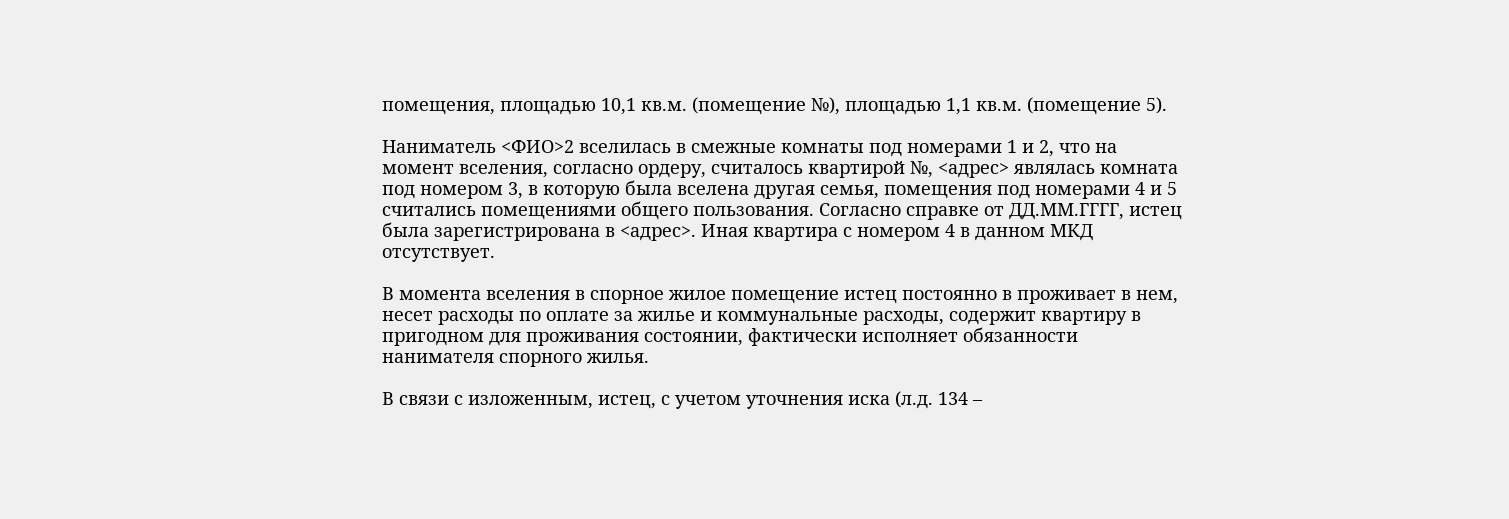помещения, площадью 10,1 кв.м. (помещение №), площадью 1,1 кв.м. (помещение 5).

Наниматель <ФИО>2 вселилась в смежные комнаты под номерами 1 и 2, что на момент вселения, согласно ордеру, считалось квартирой №, <адрес> являлась комната под номером 3, в которую была вселена другая семья, помещения под номерами 4 и 5 считались помещениями общего пользования. Согласно справке от ДД.ММ.ГГГГ, истец была зарегистрирована в <адрес>. Иная квартира с номером 4 в данном МКД отсутствует.

В момента вселения в спорное жилое помещение истец постоянно в проживает в нем, несет расходы по оплате за жилье и коммунальные расходы, содержит квартиру в пригодном для проживания состоянии, фактически исполняет обязанности нанимателя спорного жилья.

В связи с изложенным, истец, с учетом уточнения иска (л.д. 134 –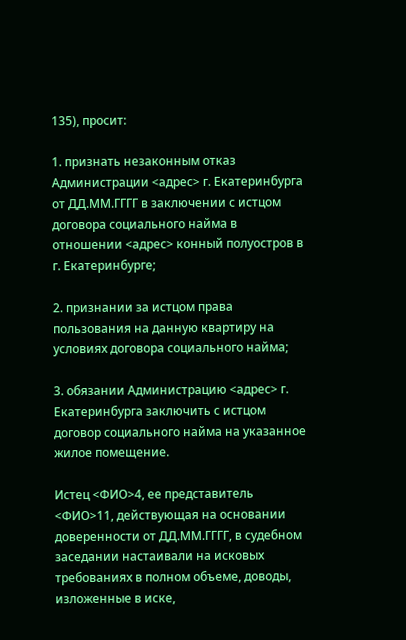135), просит:

1. признать незаконным отказ Администрации <адрес> г. Екатеринбурга от ДД.ММ.ГГГГ в заключении с истцом договора социального найма в отношении <адрес> конный полуостров в г. Екатеринбурге;

2. признании за истцом права пользования на данную квартиру на условиях договора социального найма;

3. обязании Администрацию <адрес> г. Екатеринбурга заключить с истцом договор социального найма на указанное жилое помещение.

Истец <ФИО>4, ее представитель <ФИО>11, действующая на основании доверенности от ДД.ММ.ГГГГ, в судебном заседании настаивали на исковых требованиях в полном объеме, доводы, изложенные в иске,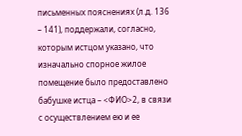письменных пояснениях (л.д. 136 – 141), поддержали, согласно, которым истцом указано, что изначально спорное жилое помещение было предоставлено бабушке истца – <ФИО>2, в связи с осуществлением ею и ее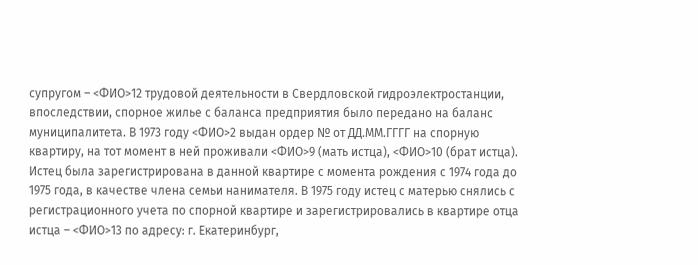супругом – <ФИО>12 трудовой деятельности в Свердловской гидроэлектростанции, впоследствии, спорное жилье с баланса предприятия было передано на баланс муниципалитета. В 1973 году <ФИО>2 выдан ордер № от ДД.ММ.ГГГГ на спорную квартиру, на тот момент в ней проживали <ФИО>9 (мать истца), <ФИО>10 (брат истца). Истец была зарегистрирована в данной квартире с момента рождения с 1974 года до 1975 года, в качестве члена семьи нанимателя. В 1975 году истец с матерью снялись с регистрационного учета по спорной квартире и зарегистрировались в квартире отца истца – <ФИО>13 по адресу: г. Екатеринбург,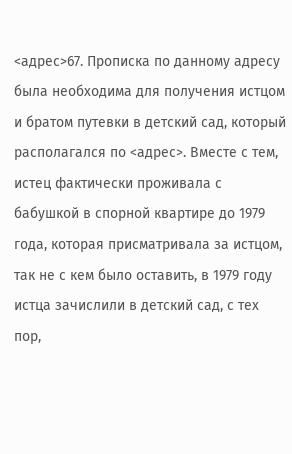<адрес>67. Прописка по данному адресу была необходима для получения истцом и братом путевки в детский сад, который располагался по <адрес>. Вместе с тем, истец фактически проживала с бабушкой в спорной квартире до 1979 года, которая присматривала за истцом, так не с кем было оставить, в 1979 году истца зачислили в детский сад, с тех пор,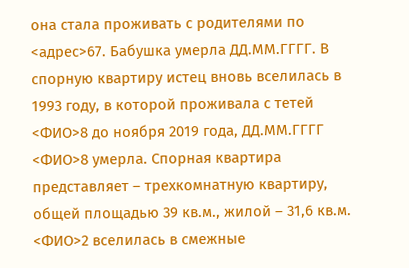она стала проживать с родителями по <адрес>67. Бабушка умерла ДД.ММ.ГГГГ. В спорную квартиру истец вновь вселилась в 1993 году, в которой проживала с тетей <ФИО>8 до ноября 2019 года, ДД.ММ.ГГГГ <ФИО>8 умерла. Спорная квартира представляет – трехкомнатную квартиру, общей площадью 39 кв.м., жилой – 31,6 кв.м. <ФИО>2 вселилась в смежные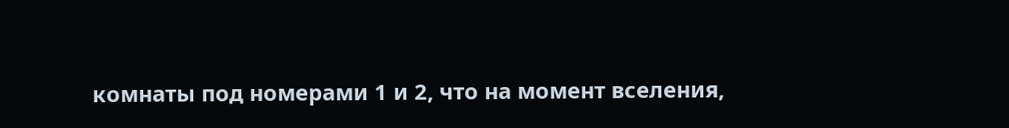комнаты под номерами 1 и 2, что на момент вселения,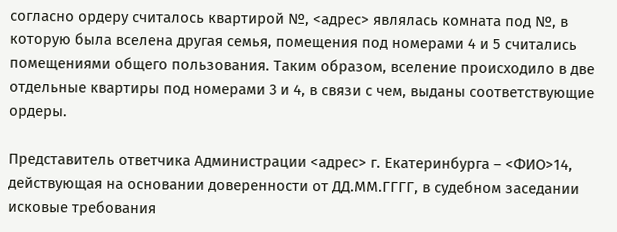согласно ордеру считалось квартирой №, <адрес> являлась комната под №, в которую была вселена другая семья, помещения под номерами 4 и 5 считались помещениями общего пользования. Таким образом, вселение происходило в две отдельные квартиры под номерами 3 и 4, в связи с чем, выданы соответствующие ордеры.

Представитель ответчика Администрации <адрес> г. Екатеринбурга – <ФИО>14, действующая на основании доверенности от ДД.ММ.ГГГГ, в судебном заседании исковые требования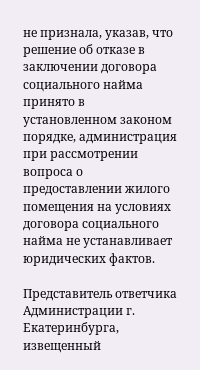не признала, указав, что решение об отказе в заключении договора социального найма принято в установленном законом порядке, администрация при рассмотрении вопроса о предоставлении жилого помещения на условиях договора социального найма не устанавливает юридических фактов.

Представитель ответчика Администрации г. Екатеринбурга, извещенный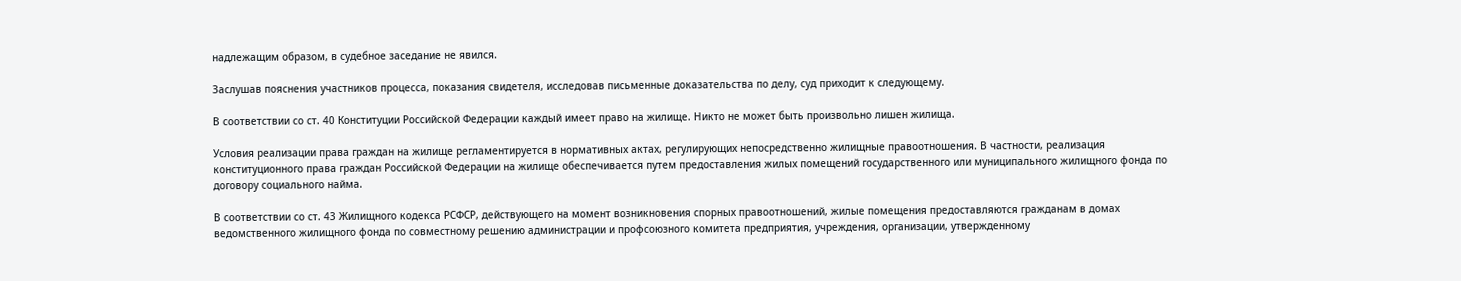надлежащим образом, в судебное заседание не явился.

Заслушав пояснения участников процесса, показания свидетеля, исследовав письменные доказательства по делу, суд приходит к следующему.

В соответствии со ст. 40 Конституции Российской Федерации каждый имеет право на жилище. Никто не может быть произвольно лишен жилища.

Условия реализации права граждан на жилище регламентируется в нормативных актах, регулирующих непосредственно жилищные правоотношения. В частности, реализация конституционного права граждан Российской Федерации на жилище обеспечивается путем предоставления жилых помещений государственного или муниципального жилищного фонда по договору социального найма.

В соответствии со ст. 43 Жилищного кодекса РСФСР, действующего на момент возникновения спорных правоотношений, жилые помещения предоставляются гражданам в домах ведомственного жилищного фонда по совместному решению администрации и профсоюзного комитета предприятия, учреждения, организации, утвержденному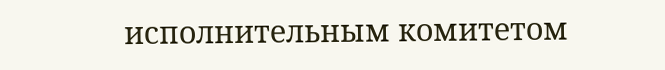исполнительным комитетом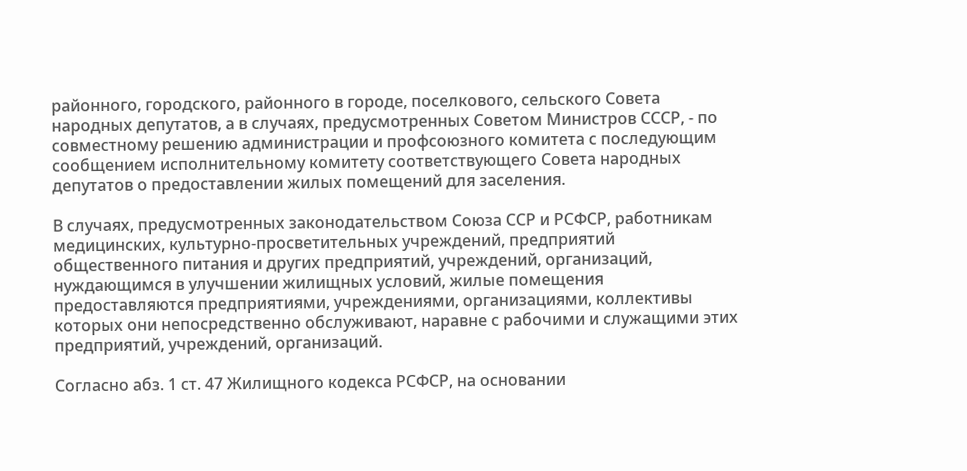районного, городского, районного в городе, поселкового, сельского Совета народных депутатов, а в случаях, предусмотренных Советом Министров СССР, - по совместному решению администрации и профсоюзного комитета с последующим сообщением исполнительному комитету соответствующего Совета народных депутатов о предоставлении жилых помещений для заселения.

В случаях, предусмотренных законодательством Союза ССР и РСФСР, работникам медицинских, культурно-просветительных учреждений, предприятий общественного питания и других предприятий, учреждений, организаций, нуждающимся в улучшении жилищных условий, жилые помещения предоставляются предприятиями, учреждениями, организациями, коллективы которых они непосредственно обслуживают, наравне с рабочими и служащими этих предприятий, учреждений, организаций.

Согласно абз. 1 ст. 47 Жилищного кодекса РСФСР, на основании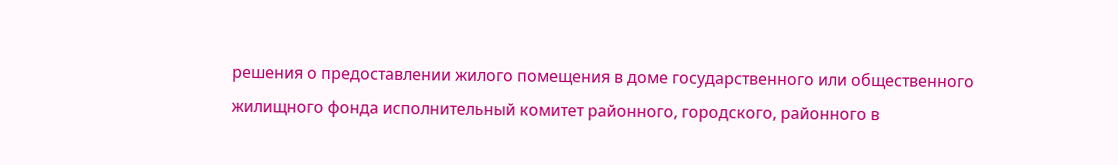решения о предоставлении жилого помещения в доме государственного или общественного жилищного фонда исполнительный комитет районного, городского, районного в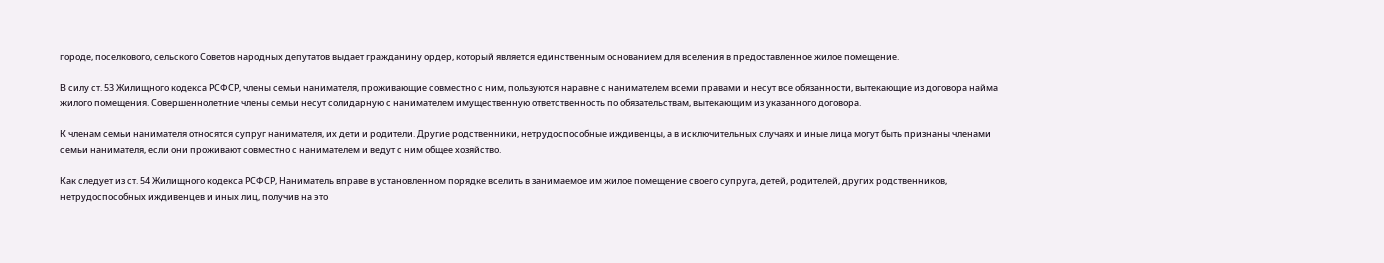городе, поселкового, сельского Советов народных депутатов выдает гражданину ордер, который является единственным основанием для вселения в предоставленное жилое помещение.

В силу ст. 53 Жилищного кодекса РСФСР, члены семьи нанимателя, проживающие совместно с ним, пользуются наравне с нанимателем всеми правами и несут все обязанности, вытекающие из договора найма жилого помещения. Совершеннолетние члены семьи несут солидарную с нанимателем имущественную ответственность по обязательствам, вытекающим из указанного договора.

К членам семьи нанимателя относятся супруг нанимателя, их дети и родители. Другие родственники, нетрудоспособные иждивенцы, а в исключительных случаях и иные лица могут быть признаны членами семьи нанимателя, если они проживают совместно с нанимателем и ведут с ним общее хозяйство.

Как следует из ст. 54 Жилищного кодекса РСФСР, Наниматель вправе в установленном порядке вселить в занимаемое им жилое помещение своего супруга, детей, родителей, других родственников, нетрудоспособных иждивенцев и иных лиц, получив на это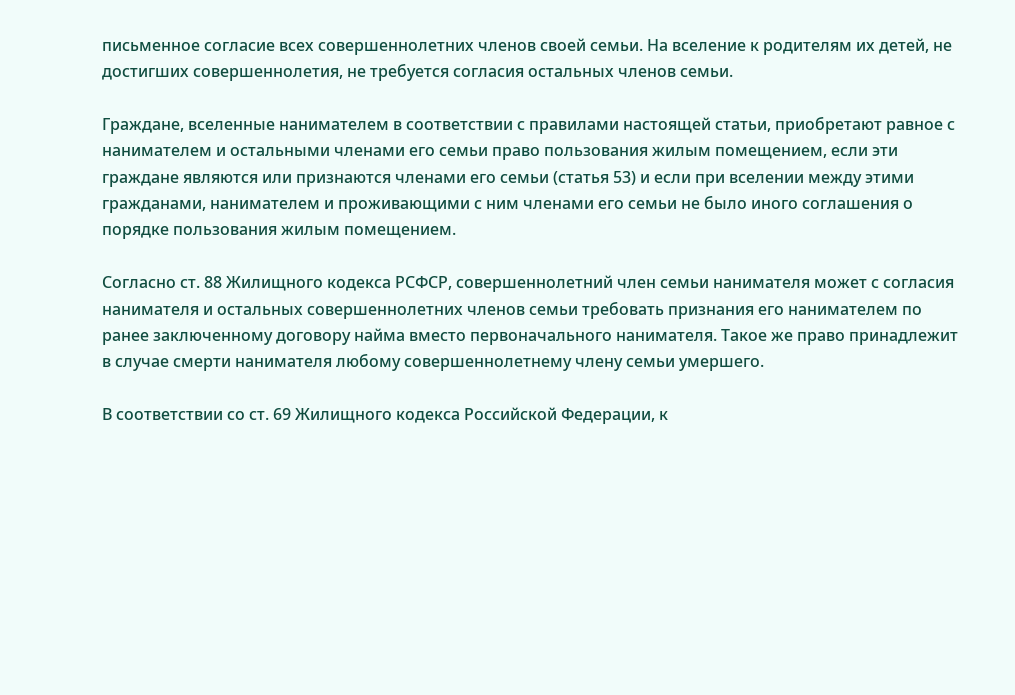письменное согласие всех совершеннолетних членов своей семьи. На вселение к родителям их детей, не достигших совершеннолетия, не требуется согласия остальных членов семьи.

Граждане, вселенные нанимателем в соответствии с правилами настоящей статьи, приобретают равное с нанимателем и остальными членами его семьи право пользования жилым помещением, если эти граждане являются или признаются членами его семьи (статья 53) и если при вселении между этими гражданами, нанимателем и проживающими с ним членами его семьи не было иного соглашения о порядке пользования жилым помещением.

Согласно ст. 88 Жилищного кодекса РСФСР, совершеннолетний член семьи нанимателя может с согласия нанимателя и остальных совершеннолетних членов семьи требовать признания его нанимателем по ранее заключенному договору найма вместо первоначального нанимателя. Такое же право принадлежит в случае смерти нанимателя любому совершеннолетнему члену семьи умершего.

В соответствии со ст. 69 Жилищного кодекса Российской Федерации, к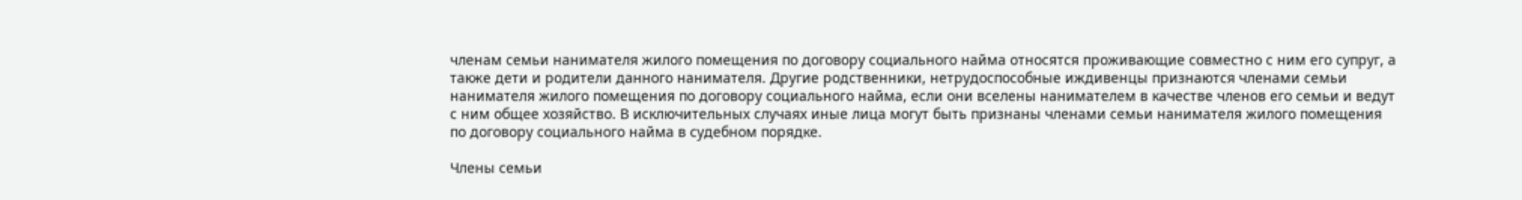членам семьи нанимателя жилого помещения по договору социального найма относятся проживающие совместно с ним его супруг, а также дети и родители данного нанимателя. Другие родственники, нетрудоспособные иждивенцы признаются членами семьи нанимателя жилого помещения по договору социального найма, если они вселены нанимателем в качестве членов его семьи и ведут с ним общее хозяйство. В исключительных случаях иные лица могут быть признаны членами семьи нанимателя жилого помещения по договору социального найма в судебном порядке.

Члены семьи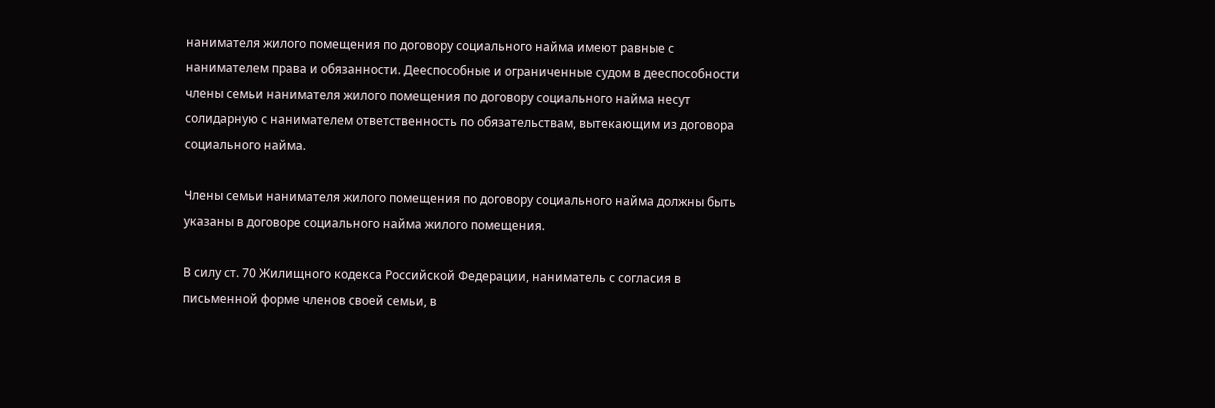нанимателя жилого помещения по договору социального найма имеют равные с нанимателем права и обязанности. Дееспособные и ограниченные судом в дееспособности члены семьи нанимателя жилого помещения по договору социального найма несут солидарную с нанимателем ответственность по обязательствам, вытекающим из договора социального найма.

Члены семьи нанимателя жилого помещения по договору социального найма должны быть указаны в договоре социального найма жилого помещения.

В силу ст. 70 Жилищного кодекса Российской Федерации, наниматель с согласия в письменной форме членов своей семьи, в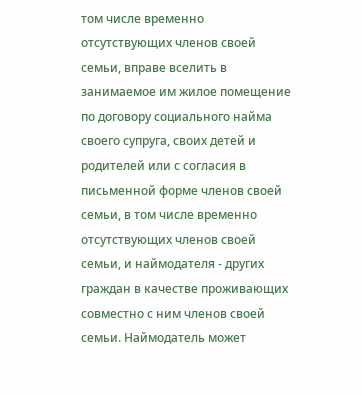том числе временно отсутствующих членов своей семьи, вправе вселить в занимаемое им жилое помещение по договору социального найма своего супруга, своих детей и родителей или с согласия в письменной форме членов своей семьи, в том числе временно отсутствующих членов своей семьи, и наймодателя - других граждан в качестве проживающих совместно с ним членов своей семьи. Наймодатель может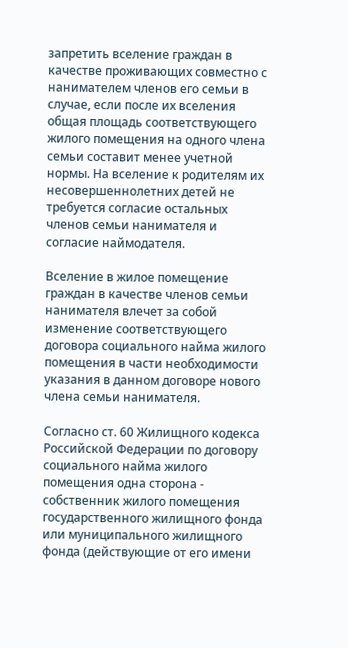запретить вселение граждан в качестве проживающих совместно с нанимателем членов его семьи в случае, если после их вселения общая площадь соответствующего жилого помещения на одного члена семьи составит менее учетной нормы. На вселение к родителям их несовершеннолетних детей не требуется согласие остальных членов семьи нанимателя и согласие наймодателя.

Вселение в жилое помещение граждан в качестве членов семьи нанимателя влечет за собой изменение соответствующего договора социального найма жилого помещения в части необходимости указания в данном договоре нового члена семьи нанимателя.

Согласно ст. 60 Жилищного кодекса Российской Федерации по договору социального найма жилого помещения одна сторона - собственник жилого помещения государственного жилищного фонда или муниципального жилищного фонда (действующие от его имени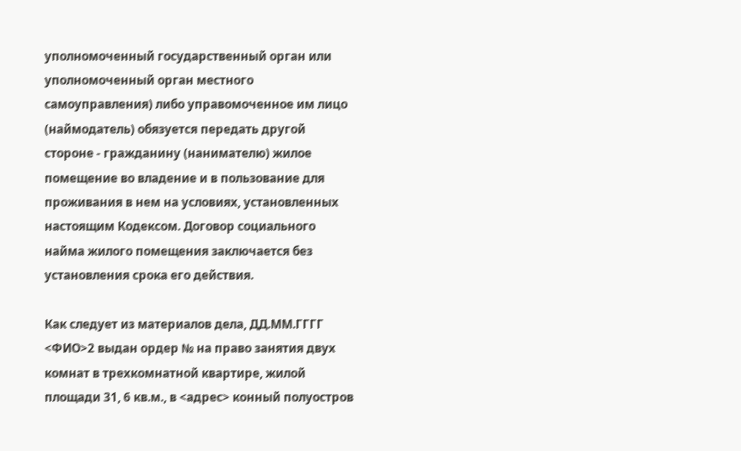уполномоченный государственный орган или уполномоченный орган местного самоуправления) либо управомоченное им лицо (наймодатель) обязуется передать другой стороне - гражданину (нанимателю) жилое помещение во владение и в пользование для проживания в нем на условиях, установленных настоящим Кодексом. Договор социального найма жилого помещения заключается без установления срока его действия.

Как следует из материалов дела, ДД.ММ.ГГГГ <ФИО>2 выдан ордер № на право занятия двух комнат в трехкомнатной квартире, жилой площади 31, 6 кв.м., в <адрес> конный полуостров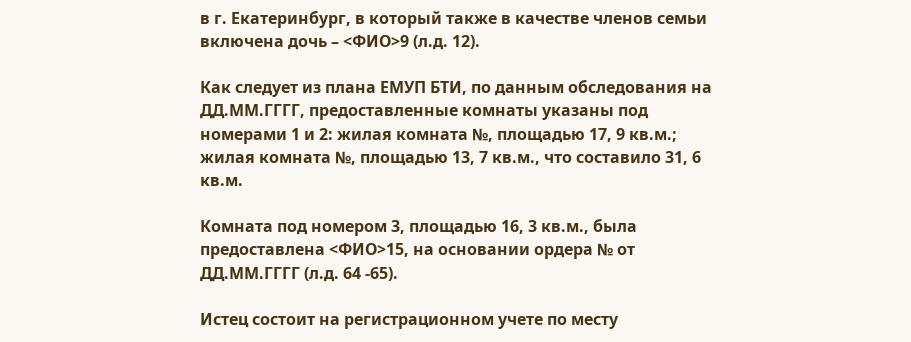в г. Екатеринбург, в который также в качестве членов семьи включена дочь – <ФИО>9 (л.д. 12).

Как следует из плана ЕМУП БТИ, по данным обследования на ДД.ММ.ГГГГ, предоставленные комнаты указаны под номерами 1 и 2: жилая комната №, площадью 17, 9 кв.м.; жилая комната №, площадью 13, 7 кв.м., что составило 31, 6 кв.м.

Комната под номером 3, площадью 16, 3 кв.м., была предоставлена <ФИО>15, на основании ордера № от ДД.ММ.ГГГГ (л.д. 64 -65).

Истец состоит на регистрационном учете по месту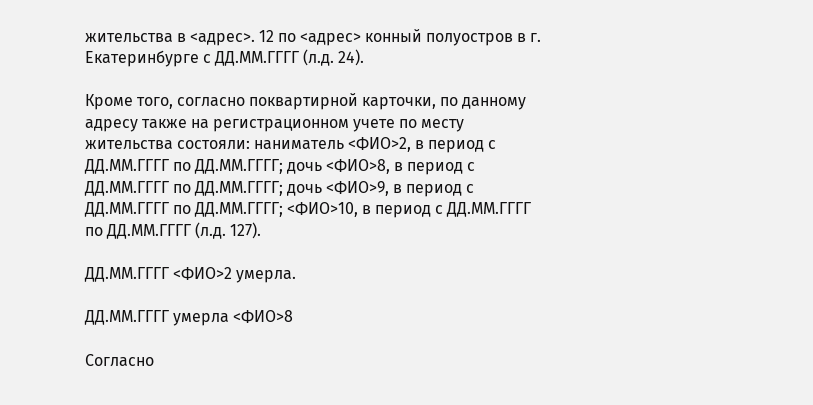жительства в <адрес>. 12 по <адрес> конный полуостров в г. Екатеринбурге с ДД.ММ.ГГГГ (л.д. 24).

Кроме того, согласно поквартирной карточки, по данному адресу также на регистрационном учете по месту жительства состояли: наниматель <ФИО>2, в период с ДД.ММ.ГГГГ по ДД.ММ.ГГГГ; дочь <ФИО>8, в период с ДД.ММ.ГГГГ по ДД.ММ.ГГГГ; дочь <ФИО>9, в период с ДД.ММ.ГГГГ по ДД.ММ.ГГГГ; <ФИО>10, в период с ДД.ММ.ГГГГ по ДД.ММ.ГГГГ (л.д. 127).

ДД.ММ.ГГГГ <ФИО>2 умерла.

ДД.ММ.ГГГГ умерла <ФИО>8

Согласно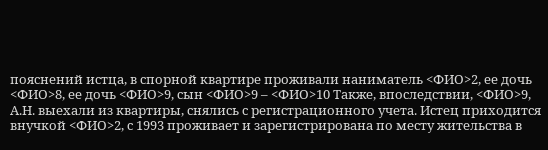пояснений истца, в спорной квартире проживали наниматель <ФИО>2, ее дочь <ФИО>8, ее дочь <ФИО>9, сын <ФИО>9 – <ФИО>10 Также, впоследствии, <ФИО>9, А.Н. выехали из квартиры, снялись с регистрационного учета. Истец приходится внучкой <ФИО>2, с 1993 проживает и зарегистрирована по месту жительства в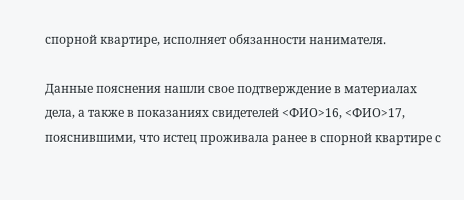спорной квартире, исполняет обязанности нанимателя.

Данные пояснения нашли свое подтверждение в материалах дела, а также в показаниях свидетелей <ФИО>16, <ФИО>17, пояснившими, что истец проживала ранее в спорной квартире с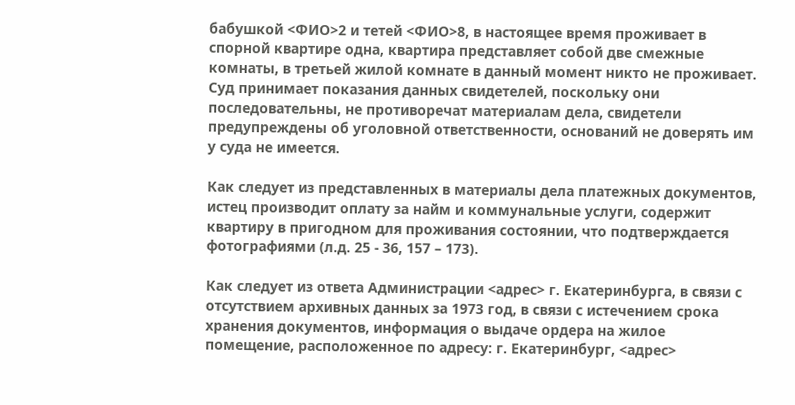бабушкой <ФИО>2 и тетей <ФИО>8, в настоящее время проживает в спорной квартире одна, квартира представляет собой две смежные комнаты, в третьей жилой комнате в данный момент никто не проживает. Суд принимает показания данных свидетелей, поскольку они последовательны, не противоречат материалам дела, свидетели предупреждены об уголовной ответственности, оснований не доверять им у суда не имеется.

Как следует из представленных в материалы дела платежных документов, истец производит оплату за найм и коммунальные услуги, содержит квартиру в пригодном для проживания состоянии, что подтверждается фотографиями (л.д. 25 - 36, 157 – 173).

Как следует из ответа Администрации <адрес> г. Екатеринбурга, в связи с отсутствием архивных данных за 1973 год, в связи с истечением срока хранения документов, информация о выдаче ордера на жилое помещение, расположенное по адресу: г. Екатеринбург, <адрес>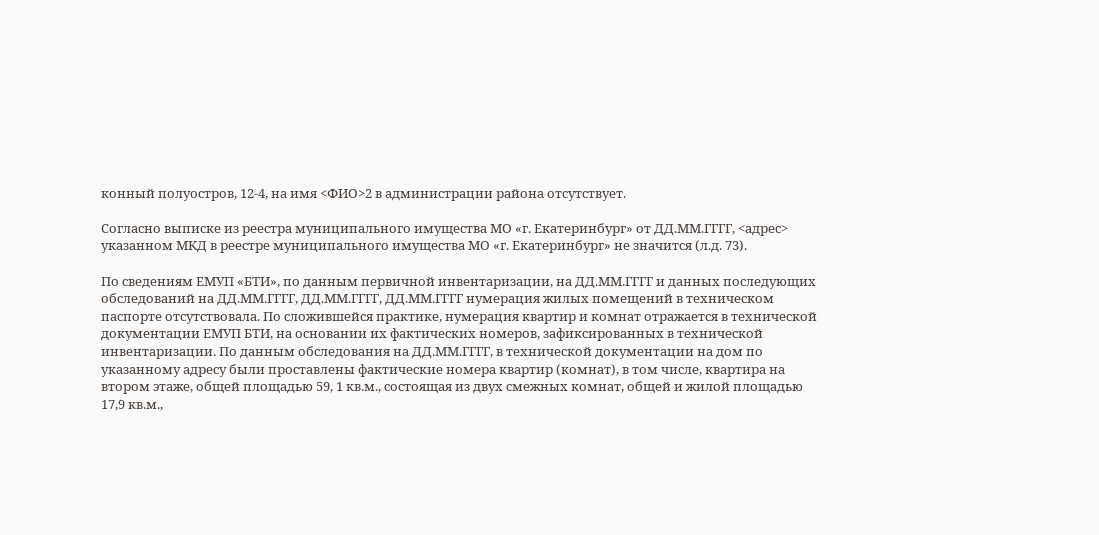конный полуостров, 12-4, на имя <ФИО>2 в администрации района отсутствует.

Согласно выписке из реестра муниципального имущества МО «г. Екатеринбург» от ДД.ММ.ГГГГ, <адрес> указанном МКД в реестре муниципального имущества МО «г. Екатеринбург» не значится (л.д. 73).

По сведениям ЕМУП «БТИ», по данным первичной инвентаризации, на ДД.ММ.ГГГГ и данных последующих обследований на ДД.ММ.ГГГГ, ДД.ММ.ГГГГ, ДД.ММ.ГГГГ нумерация жилых помещений в техническом паспорте отсутствовала. По сложившейся практике, нумерация квартир и комнат отражается в технической документации ЕМУП БТИ, на основании их фактических номеров, зафиксированных в технической инвентаризации. По данным обследования на ДД.ММ.ГГГГ, в технической документации на дом по указанному адресу были проставлены фактические номера квартир (комнат), в том числе, квартира на втором этаже, общей площадью 59, 1 кв.м., состоящая из двух смежных комнат, общей и жилой площадью 17,9 кв.м.,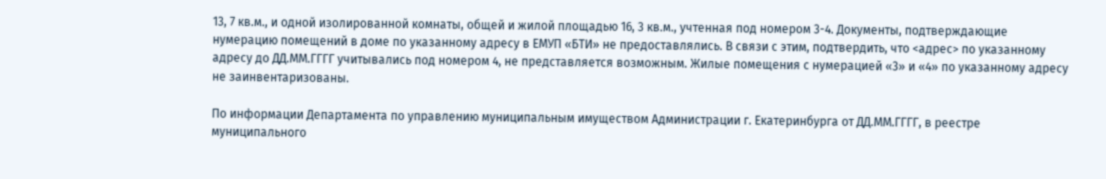13, 7 кв.м., и одной изолированной комнаты, общей и жилой площадью 16, 3 кв.м., учтенная под номером 3-4. Документы, подтверждающие нумерацию помещений в доме по указанному адресу в ЕМУП «БТИ» не предоставлялись. В связи с этим, подтвердить, что <адрес> по указанному адресу до ДД.ММ.ГГГГ учитывались под номером 4, не представляется возможным. Жилые помещения с нумерацией «3» и «4» по указанному адресу не заинвентаризованы.

По информации Департамента по управлению муниципальным имуществом Администрации г. Екатеринбурга от ДД.ММ.ГГГГ, в реестре муниципального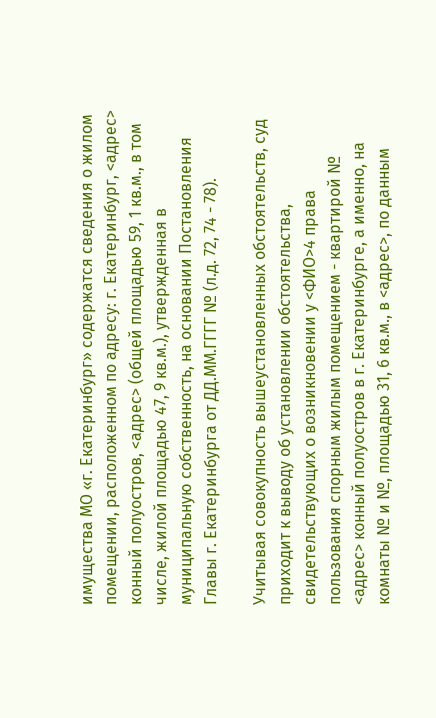имущества МО «г. Екатеринбург» содержатся сведения о жилом помещении, расположенном по адресу: г. Екатеринбург, <адрес> конный полуостров, <адрес> (общей площадью 59, 1 кв.м., в том числе, жилой площадью 47, 9 кв.м.), утвержденная в муниципальную собственность, на основании Постановления Главы г. Екатеринбурга от ДД.ММ.ГГГГ № (л.д. 72, 74 - 78).

Учитывая совокупность вышеустановленных обстоятельств, суд приходит к выводу об установлении обстоятельства, свидетельствующих о возникновении у <ФИО>4 права пользования спорным жилым помещением - квартирой № <адрес> конный полуостров в г. Екатеринбурге, а именно, на комнаты № и №, площадью 31, 6 кв.м., в <адрес>, по данным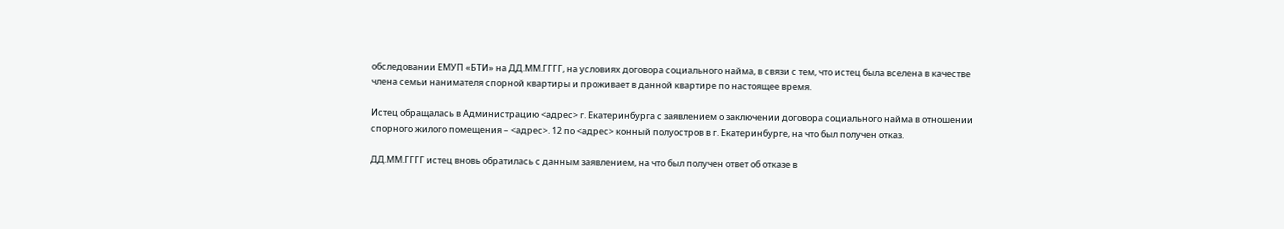обследовании ЕМУП «БТИ» на ДД.ММ.ГГГГ, на условиях договора социального найма, в связи с тем, что истец была вселена в качестве члена семьи нанимателя спорной квартиры и проживает в данной квартире по настоящее время.

Истец обращалась в Администрацию <адрес> г. Екатеринбурга с заявлением о заключении договора социального найма в отношении спорного жилого помещения – <адрес>. 12 по <адрес> конный полуостров в г. Екатеринбурге, на что был получен отказ.

ДД.ММ.ГГГГ истец вновь обратилась с данным заявлением, на что был получен ответ об отказе в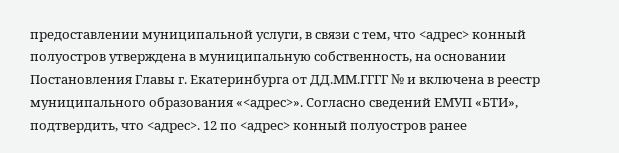предоставлении муниципальной услуги, в связи с тем, что <адрес> конный полуостров утверждена в муниципальную собственность, на основании Постановления Главы г. Екатеринбурга от ДД.ММ.ГГГГ № и включена в реестр муниципального образования «<адрес>». Согласно сведений ЕМУП «БТИ», подтвердить, что <адрес>. 12 по <адрес> конный полуостров ранее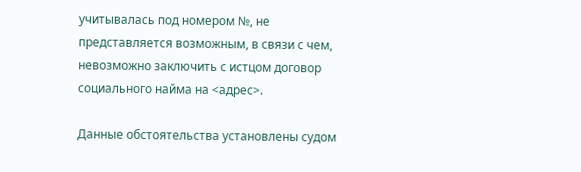учитывалась под номером №, не представляется возможным, в связи с чем, невозможно заключить с истцом договор социального найма на <адрес>.

Данные обстоятельства установлены судом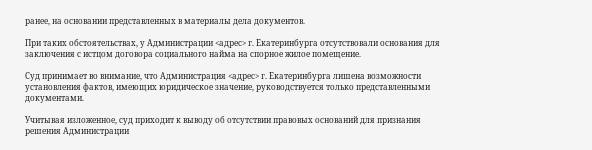ранее, на основании представленных в материалы дела документов.

При таких обстоятельствах, у Администрации <адрес> г. Екатеринбурга отсутствовали основания для заключения с истцом договора социального найма на спорное жилое помещение.

Суд принимает во внимание, что Администрация <адрес> г. Екатеринбурга лишена возможности установления фактов, имеющих юридическое значение, руководствуется только представленными документами.

Учитывая изложенное, суд приходит к выводу об отсутствии правовых оснований для признания решения Администрации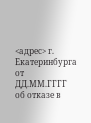<адрес> г. Екатеринбурга от ДД.ММ.ГГГГ об отказе в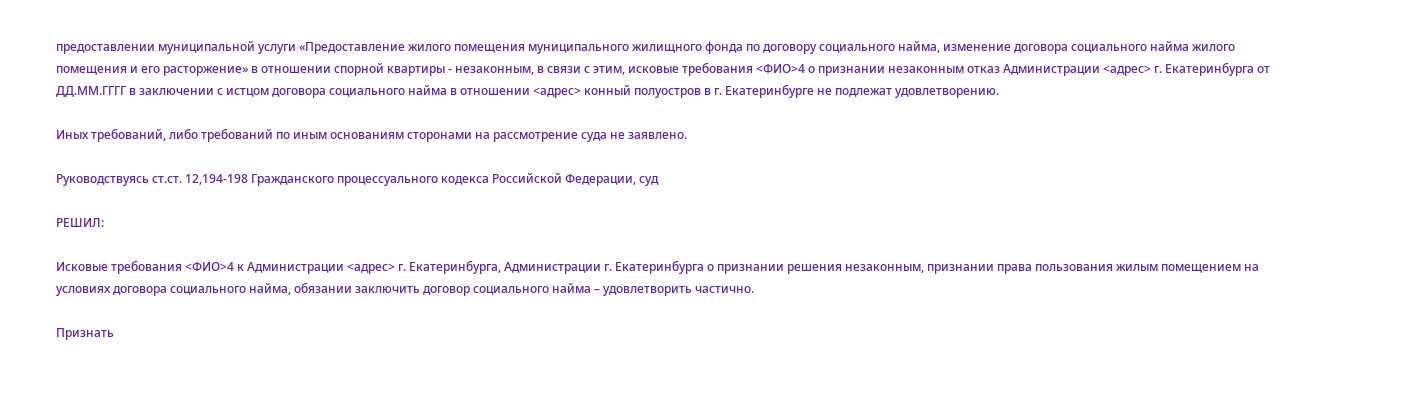предоставлении муниципальной услуги «Предоставление жилого помещения муниципального жилищного фонда по договору социального найма, изменение договора социального найма жилого помещения и его расторжение» в отношении спорной квартиры - незаконным, в связи с этим, исковые требования <ФИО>4 о признании незаконным отказ Администрации <адрес> г. Екатеринбурга от ДД.ММ.ГГГГ в заключении с истцом договора социального найма в отношении <адрес> конный полуостров в г. Екатеринбурге не подлежат удовлетворению.

Иных требований, либо требований по иным основаниям сторонами на рассмотрение суда не заявлено.

Руководствуясь ст.ст. 12,194-198 Гражданского процессуального кодекса Российской Федерации, суд

РЕШИЛ:

Исковые требования <ФИО>4 к Администрации <адрес> г. Екатеринбурга, Администрации г. Екатеринбурга о признании решения незаконным, признании права пользования жилым помещением на условиях договора социального найма, обязании заключить договор социального найма – удовлетворить частично.

Признать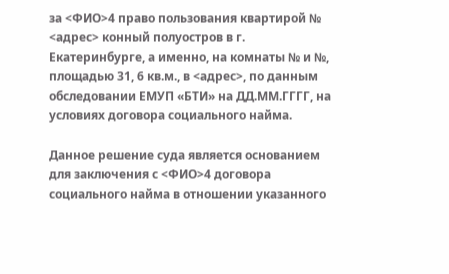за <ФИО>4 право пользования квартирой № <адрес> конный полуостров в г. Екатеринбурге, а именно, на комнаты № и №, площадью 31, 6 кв.м., в <адрес>, по данным обследовании ЕМУП «БТИ» на ДД.ММ.ГГГГ, на условиях договора социального найма.

Данное решение суда является основанием для заключения с <ФИО>4 договора социального найма в отношении указанного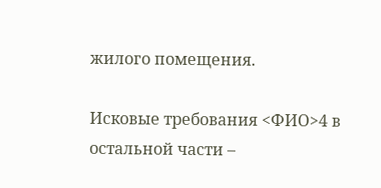жилого помещения.

Исковые требования <ФИО>4 в остальной части –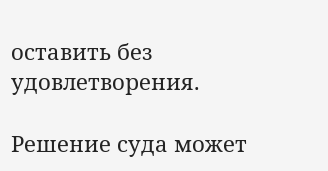оставить без удовлетворения.

Решение суда может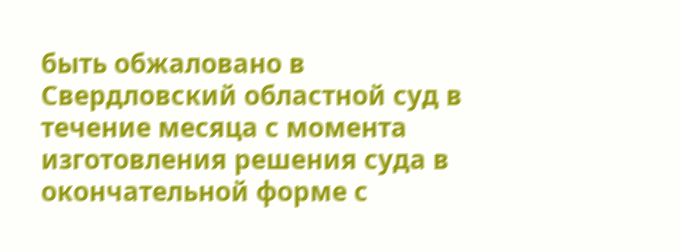быть обжаловано в Свердловский областной суд в течение месяца с момента изготовления решения суда в окончательной форме с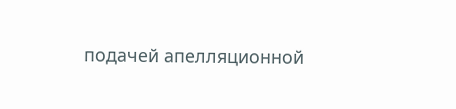подачей апелляционной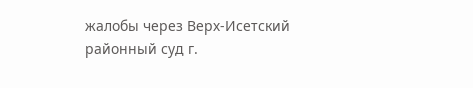жалобы через Верх-Исетский районный суд г.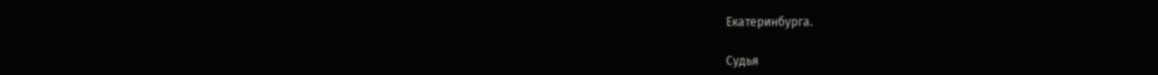Екатеринбурга.

Судья